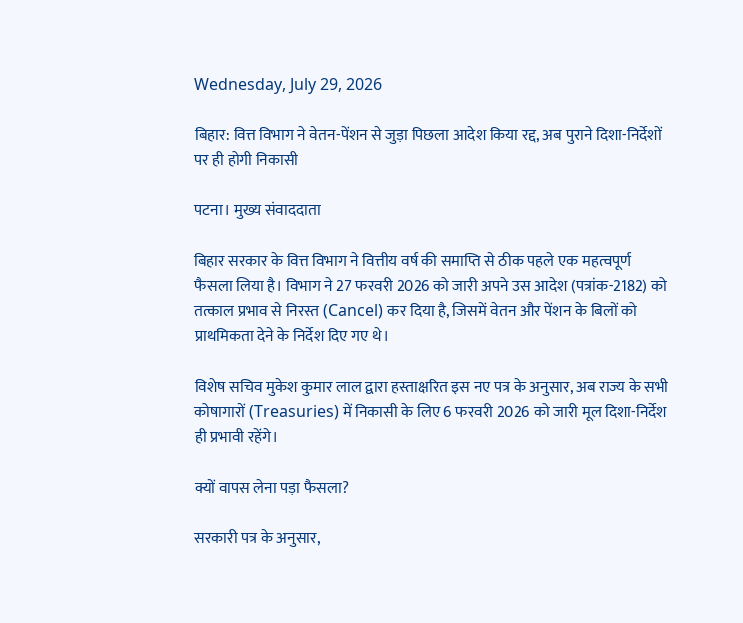Wednesday, July 29, 2026

बिहार: वित्त विभाग ने वेतन-पेंशन से जुड़ा पिछला आदेश किया रद्द, अब पुराने दिशा-निर्देशों पर ही होगी निकासी

पटना। मुख्य संवाददाता

बिहार सरकार के वित्त विभाग ने वित्तीय वर्ष की समाप्ति से ठीक पहले एक महत्वपूर्ण फैसला लिया है। विभाग ने 27 फरवरी 2026 को जारी अपने उस आदेश (पत्रांक-2182) को तत्काल प्रभाव से निरस्त (Cancel) कर दिया है, जिसमें वेतन और पेंशन के बिलों को प्राथमिकता देने के निर्देश दिए गए थे।

विशेष सचिव मुकेश कुमार लाल द्वारा हस्ताक्षरित इस नए पत्र के अनुसार, अब राज्य के सभी कोषागारों (Treasuries) में निकासी के लिए 6 फरवरी 2026 को जारी मूल दिशा-निर्देश ही प्रभावी रहेंगे।

क्यों वापस लेना पड़ा फैसला?

सरकारी पत्र के अनुसार,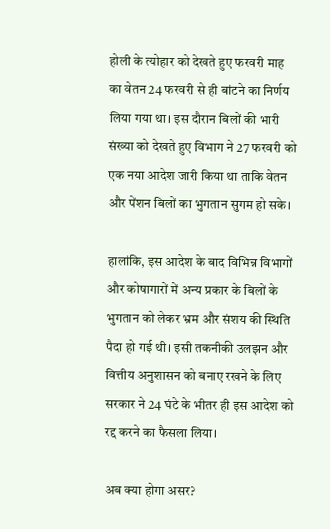होली के त्योहार को देखते हुए फरवरी माह का वेतन 24 फरवरी से ही बांटने का निर्णय लिया गया था। इस दौरान बिलों की भारी संख्या को देखते हुए विभाग ने 27 फरवरी को एक नया आदेश जारी किया था ताकि वेतन और पेंशन बिलों का भुगतान सुगम हो सके।

हालांकि, इस आदेश के बाद विभिन्न विभागों और कोषागारों में अन्य प्रकार के बिलों के भुगतान को लेकर भ्रम और संशय की स्थिति पैदा हो गई थी। इसी तकनीकी उलझन और वित्तीय अनुशासन को बनाए रखने के लिए सरकार ने 24 घंटे के भीतर ही इस आदेश को रद्द करने का फैसला लिया।

अब क्या होगा असर?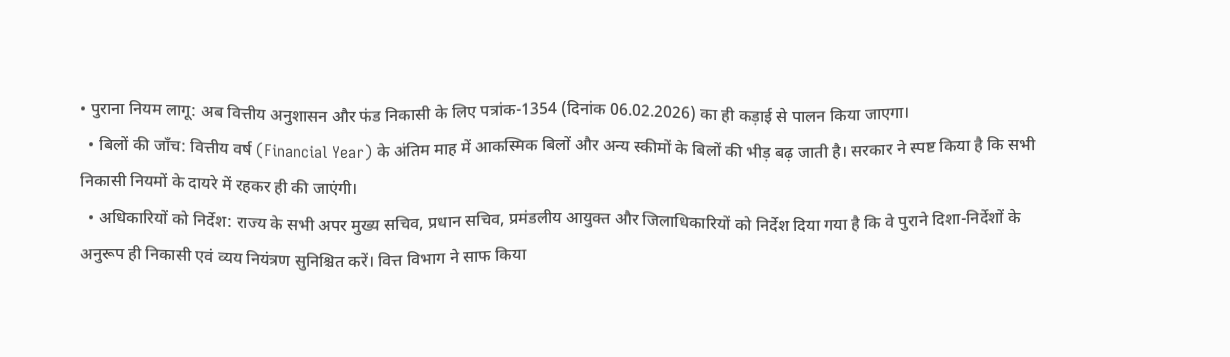• पुराना नियम लागू: अब वित्तीय अनुशासन और फंड निकासी के लिए पत्रांक-1354 (दिनांक 06.02.2026) का ही कड़ाई से पालन किया जाएगा।
  • बिलों की जाँच: वित्तीय वर्ष (Financial Year) के अंतिम माह में आकस्मिक बिलों और अन्य स्कीमों के बिलों की भीड़ बढ़ जाती है। सरकार ने स्पष्ट किया है कि सभी निकासी नियमों के दायरे में रहकर ही की जाएंगी।
  • अधिकारियों को निर्देश: राज्य के सभी अपर मुख्य सचिव, प्रधान सचिव, प्रमंडलीय आयुक्त और जिलाधिकारियों को निर्देश दिया गया है कि वे पुराने दिशा-निर्देशों के अनुरूप ही निकासी एवं व्यय नियंत्रण सुनिश्चित करें। वित्त विभाग ने साफ किया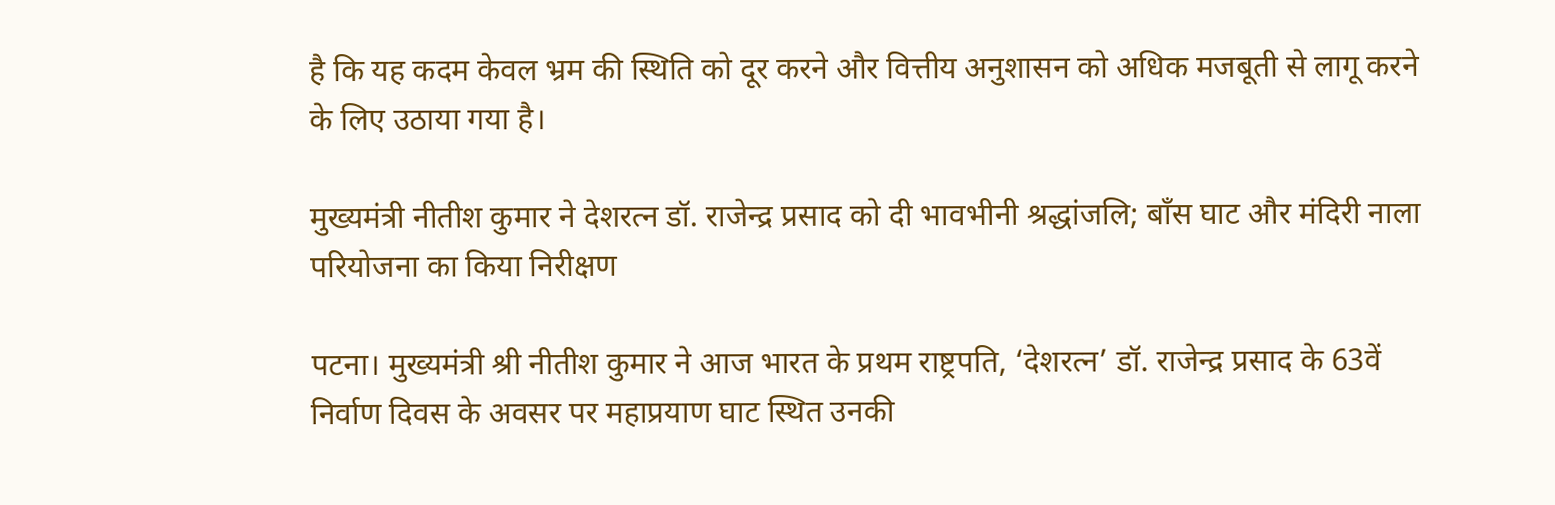है कि यह कदम केवल भ्रम की स्थिति को दूर करने और वित्तीय अनुशासन को अधिक मजबूती से लागू करने के लिए उठाया गया है।

मुख्यमंत्री नीतीश कुमार ने देशरत्न डॉ. राजेन्द्र प्रसाद को दी भावभीनी श्रद्धांजलि; बाँस घाट और मंदिरी नाला परियोजना का किया निरीक्षण

पटना। मुख्यमंत्री श्री नीतीश कुमार ने आज भारत के प्रथम राष्ट्रपति, ‘देशरत्न’ डॉ. राजेन्द्र प्रसाद के 63वें निर्वाण दिवस के अवसर पर महाप्रयाण घाट स्थित उनकी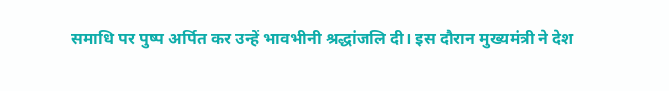समाधि पर पुष्प अर्पित कर उन्हें भावभीनी श्रद्धांजलि दी। इस दौरान मुख्यमंत्री ने देश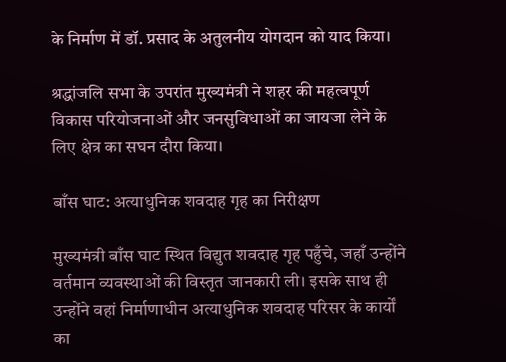के निर्माण में डॉ. प्रसाद के अतुलनीय योगदान को याद किया।

श्रद्धांजलि सभा के उपरांत मुख्यमंत्री ने शहर की महत्वपूर्ण विकास परियोजनाओं और जनसुविधाओं का जायजा लेने के लिए क्षेत्र का सघन दौरा किया।

बाँस घाट: अत्याधुनिक शवदाह गृह का निरीक्षण

मुख्यमंत्री बाँस घाट स्थित विद्युत शवदाह गृह पहुँचे, जहाँ उन्होंने वर्तमान व्यवस्थाओं की विस्तृत जानकारी ली। इसके साथ ही उन्होंने वहां निर्माणाधीन अत्याधुनिक शवदाह परिसर के कार्यों का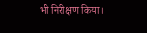भी निरीक्षण किया।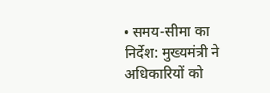• समय-सीमा का निर्देश: मुख्यमंत्री ने अधिकारियों को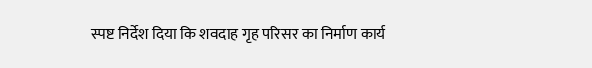स्पष्ट निर्देश दिया कि शवदाह गृह परिसर का निर्माण कार्य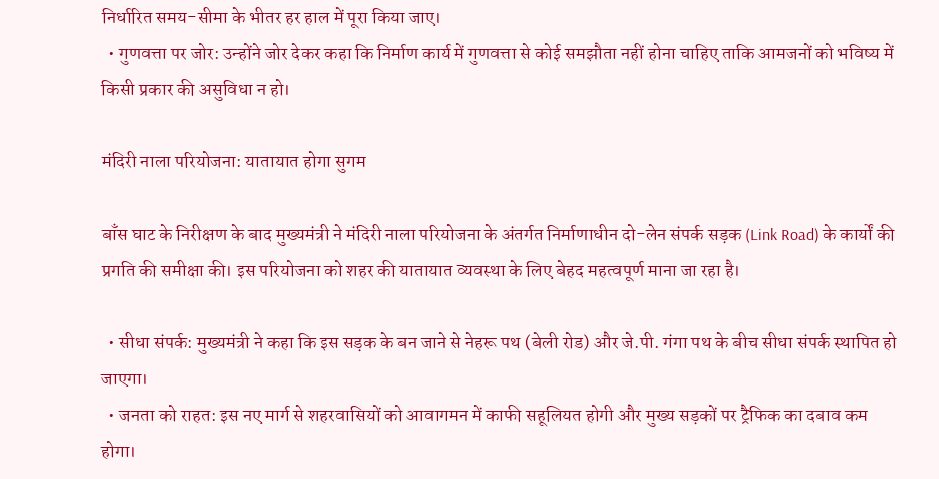निर्धारित समय-सीमा के भीतर हर हाल में पूरा किया जाए।
  • गुणवत्ता पर जोर: उन्होंने जोर देकर कहा कि निर्माण कार्य में गुणवत्ता से कोई समझौता नहीं होना चाहिए ताकि आमजनों को भविष्य में किसी प्रकार की असुविधा न हो।

मंदिरी नाला परियोजना: यातायात होगा सुगम

बाँस घाट के निरीक्षण के बाद मुख्यमंत्री ने मंदिरी नाला परियोजना के अंतर्गत निर्माणाधीन दो-लेन संपर्क सड़क (Link Road) के कार्यों की प्रगति की समीक्षा की। इस परियोजना को शहर की यातायात व्यवस्था के लिए बेहद महत्वपूर्ण माना जा रहा है।

  • सीधा संपर्क: मुख्यमंत्री ने कहा कि इस सड़क के बन जाने से नेहरू पथ (बेली रोड) और जे.पी. गंगा पथ के बीच सीधा संपर्क स्थापित हो जाएगा।
  • जनता को राहत: इस नए मार्ग से शहरवासियों को आवागमन में काफी सहूलियत होगी और मुख्य सड़कों पर ट्रैफिक का दबाव कम होगा।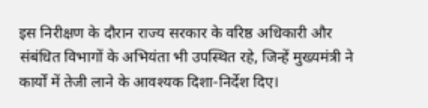इस निरीक्षण के दौरान राज्य सरकार के वरिष्ठ अधिकारी और संबंधित विभागों के अभियंता भी उपस्थित रहे, जिन्हें मुख्यमंत्री ने कार्यों में तेजी लाने के आवश्यक दिशा-निर्देश दिए।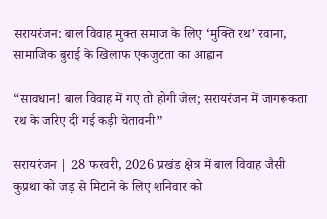सरायरंजन: बाल विवाह मुक्त समाज के लिए ‘मुक्ति रथ’ रवाना, सामाजिक बुराई के खिलाफ एकजुटता का आह्वान

“सावधान! बाल विवाह में गए तो होगी जेल; सरायरंजन में जागरूकता रथ के जरिए दी गई कड़ी चेतावनी”

सरायरंजन | 28 फरवरी, 2026 प्रखंड क्षेत्र में बाल विवाह जैसी कुप्रथा को जड़ से मिटाने के लिए शनिवार को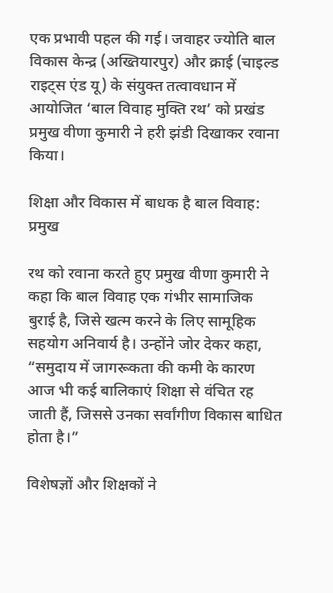एक प्रभावी पहल की गई। जवाहर ज्योति बाल विकास केन्द्र (अख्तियारपुर) और क्राई (चाइल्ड राइट्स एंड यू) के संयुक्त तत्वावधान में आयोजित ‘बाल विवाह मुक्ति रथ’ को प्रखंड प्रमुख वीणा कुमारी ने हरी झंडी दिखाकर रवाना किया।

शिक्षा और विकास में बाधक है बाल विवाह: प्रमुख

रथ को रवाना करते हुए प्रमुख वीणा कुमारी ने कहा कि बाल विवाह एक गंभीर सामाजिक बुराई है, जिसे खत्म करने के लिए सामूहिक सहयोग अनिवार्य है। उन्होंने जोर देकर कहा, “समुदाय में जागरूकता की कमी के कारण आज भी कई बालिकाएं शिक्षा से वंचित रह जाती हैं, जिससे उनका सर्वांगीण विकास बाधित होता है।”

विशेषज्ञों और शिक्षकों ने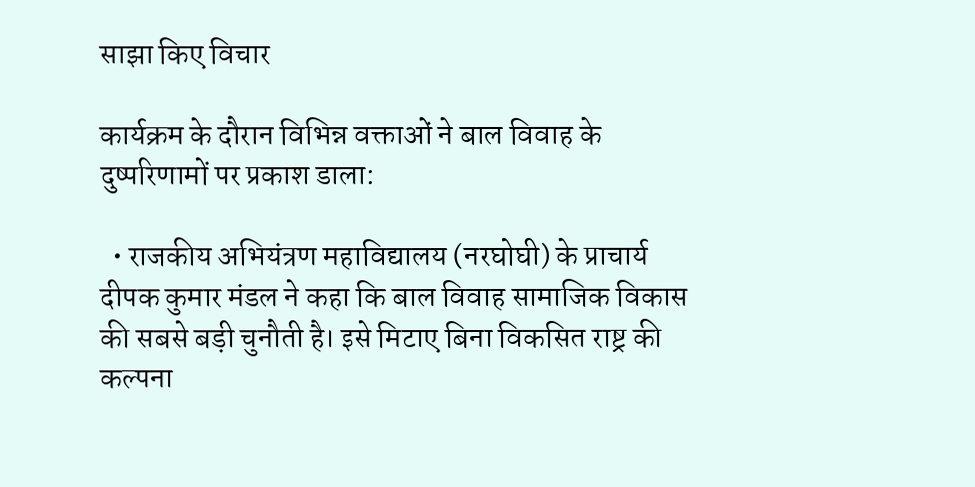साझा किए विचार

कार्यक्रम के दौरान विभिन्न वक्ताओं ने बाल विवाह के दुष्परिणामों पर प्रकाश डाला:

  • राजकीय अभियंत्रण महाविद्यालय (नरघोघी) के प्राचार्य दीपक कुमार मंडल ने कहा कि बाल विवाह सामाजिक विकास की सबसे बड़ी चुनौती है। इसे मिटाए बिना विकसित राष्ट्र की कल्पना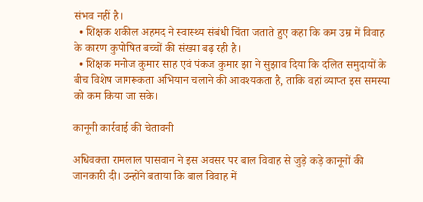संभव नहीं है।
  • शिक्षक शकील अहमद ने स्वास्थ्य संबंधी चिंता जताते हुए कहा कि कम उम्र में विवाह के कारण कुपोषित बच्चों की संख्या बढ़ रही है।
  • शिक्षक मनोज कुमार साह एवं पंकज कुमार झा ने सुझाव दिया कि दलित समुदायों के बीच विशेष जागरूकता अभियान चलाने की आवश्यकता है, ताकि वहां व्याप्त इस समस्या को कम किया जा सके।

कानूनी कार्रवाई की चेतावनी

अधिवक्ता रामलाल पासवान ने इस अवसर पर बाल विवाह से जुड़े कड़े कानूनों की जानकारी दी। उन्होंने बताया कि बाल विवाह में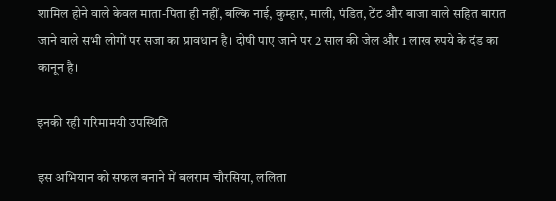शामिल होने वाले केवल माता-पिता ही नहीं, बल्कि नाई, कुम्हार, माली, पंडित, टेंट और बाजा वाले सहित बारात जाने वाले सभी लोगों पर सजा का प्रावधान है। दोषी पाए जाने पर 2 साल की जेल और 1 लाख रुपये के दंड का कानून है।

इनकी रही गरिमामयी उपस्थिति

इस अभियान को सफल बनाने में बलराम चौरसिया, ललिता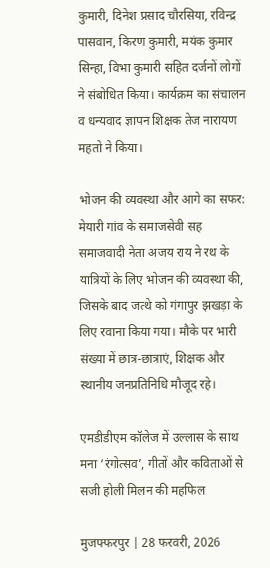कुमारी, दिनेश प्रसाद चौरसिया, रविन्द्र पासवान, किरण कुमारी, मयंक कुमार सिन्हा, विभा कुमारी सहित दर्जनों लोगों ने संबोधित किया। कार्यक्रम का संचालन व धन्यवाद ज्ञापन शिक्षक तेज नारायण महतो ने किया।

भोजन की व्यवस्था और आगे का सफर: मेयारी गांव के समाजसेवी सह समाजवादी नेता अजय राय ने रथ के यात्रियों के लिए भोजन की व्यवस्था की, जिसके बाद जत्थे को गंगापुर झखड़ा के लिए रवाना किया गया। मौके पर भारी संख्या में छात्र-छात्राएं, शिक्षक और स्थानीय जनप्रतिनिधि मौजूद रहे।

एमडीडीएम कॉलेज में उल्लास के साथ मना ‘रंगोत्सव’, गीतों और कविताओं से सजी होली मिलन की महफिल

मुजफ्फरपुर | 28 फरवरी, 2026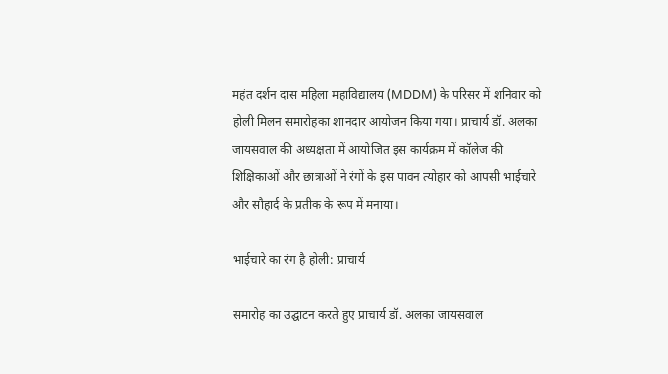महंत दर्शन दास महिला महाविद्यालय (MDDM) के परिसर में शनिवार को होली मिलन समारोहका शानदार आयोजन किया गया। प्राचार्य डॉ. अलका जायसवाल की अध्यक्षता में आयोजित इस कार्यक्रम में कॉलेज की शिक्षिकाओं और छात्राओं ने रंगों के इस पावन त्योहार को आपसी भाईचारे और सौहार्द के प्रतीक के रूप में मनाया।

भाईचारे का रंग है होली: प्राचार्य

समारोह का उद्घाटन करते हुए प्राचार्य डॉ. अलका जायसवाल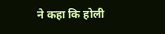ने कहा कि होली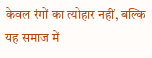केवल रंगों का त्योहार नहीं, बल्कि यह समाज में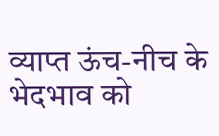व्याप्त ऊंच-नीच के भेदभाव को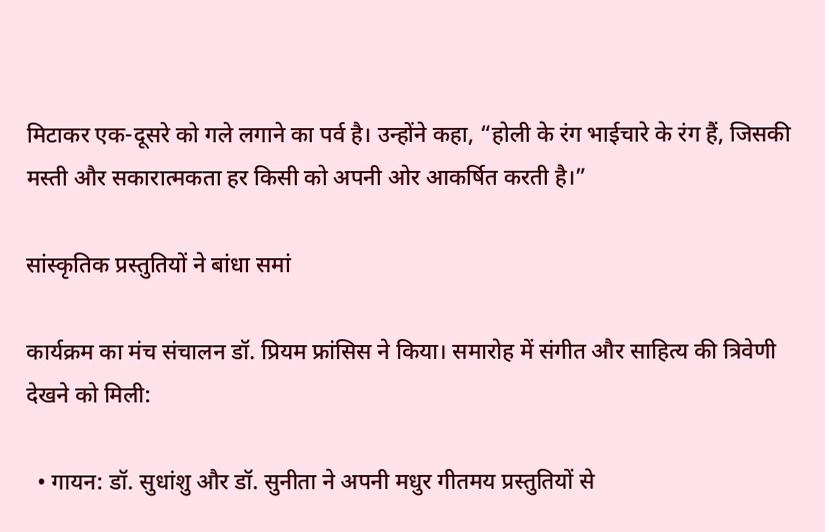मिटाकर एक-दूसरे को गले लगाने का पर्व है। उन्होंने कहा, “होली के रंग भाईचारे के रंग हैं, जिसकी मस्ती और सकारात्मकता हर किसी को अपनी ओर आकर्षित करती है।”

सांस्कृतिक प्रस्तुतियों ने बांधा समां

कार्यक्रम का मंच संचालन डॉ. प्रियम फ्रांसिस ने किया। समारोह में संगीत और साहित्य की त्रिवेणी देखने को मिली:

  • गायन: डॉ. सुधांशु और डॉ. सुनीता ने अपनी मधुर गीतमय प्रस्तुतियों से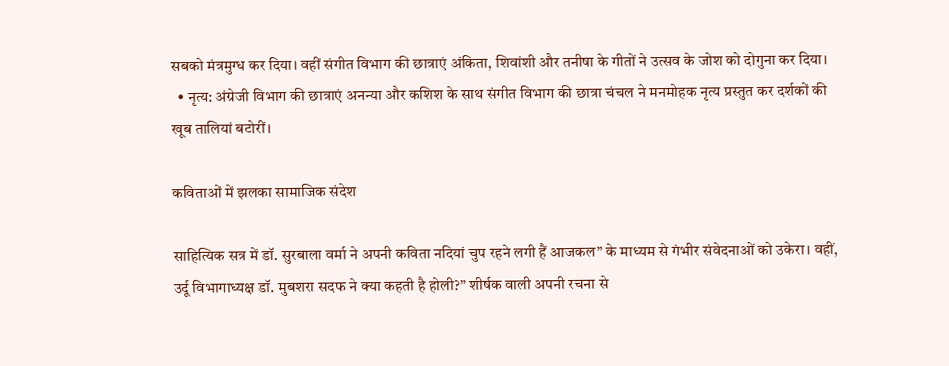सबको मंत्रमुग्ध कर दिया। वहीं संगीत विभाग की छात्राएं अंकिता, शिवांशी और तनीषा के गीतों ने उत्सव के जोश को दोगुना कर दिया।
  • नृत्य: अंग्रेजी विभाग की छात्राएं अनन्या और कशिश के साथ संगीत विभाग की छात्रा चंचल ने मनमोहक नृत्य प्रस्तुत कर दर्शकों की खूब तालियां बटोरीं।

कविताओं में झलका सामाजिक संदेश

साहित्यिक सत्र में डॉ. सुरबाला वर्मा ने अपनी कविता नदियां चुप रहने लगी हैं आजकल” के माध्यम से गंभीर संवेदनाओं को उकेरा। वहीं, उर्दू विभागाध्यक्ष डॉ. मुबशरा सदफ ने क्या कहती है होली?” शीर्षक वाली अपनी रचना से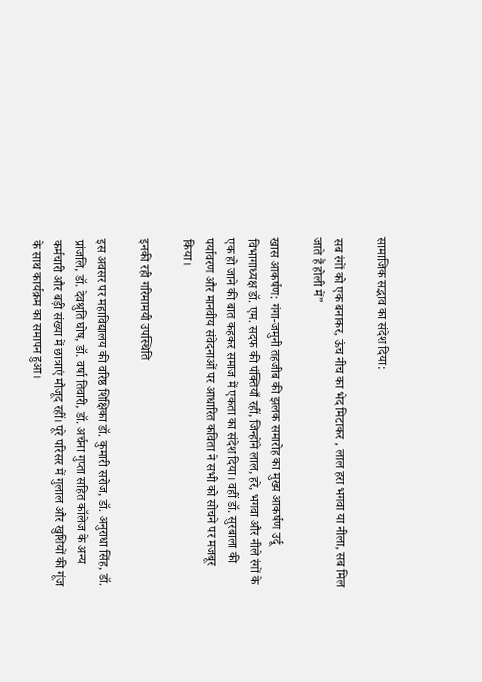सामाजिक सद्भाव का संदेश दिया:

सब रंगों को एक बनाकर, ऊंच नीच का भेद मिटाकर , लाल हरा भगवा या नीला, सब मिल जाते हैं होली में”

खास आकर्षण: गंगा-जमुनी तहजीब की झलक समारोह का मुख्य आकर्षण उर्दू विभागाध्यक्ष डॉ. एम. सदफ की पंक्तियाँ रहीं, जिन्होंने लाल, हरे, भगवा और नीले रंगों के एक हो जाने की बात कहकर समाज में एकता का संदेश दिया। वहीं डॉ. सुरबाला की पर्यावरण और मानवीय संवेदनाओं पर आधारित कविता ने सभी को सोचने पर मजबूर किया।

इनकी रही गरिमामयी उपस्थिति

इस अवसर पर महाविद्यालय की वरिष्ठ शिक्षिका डॉ. कुमारी सरोज, डॉ. अनुराधा सिंह, डॉ. प्रांजलि, डॉ. देवश्रुति घोष, डॉ. वर्षा तिवारी, डॉ. अर्चना गुप्ता सहित कॉलेज के अन्य कर्मचारी और बड़ी संख्या में छात्राएं मौजूद रहीं। पूरे परिसर में गुलाल और खुशियों की गूंज के साथ कार्यक्रम का समापन हुआ।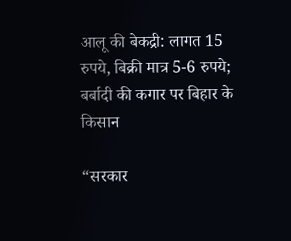आलू की बेकद्री: लागत 15 रुपये, बिक्री मात्र 5-6 रुपये; बर्बादी की कगार पर बिहार के किसान

“सरकार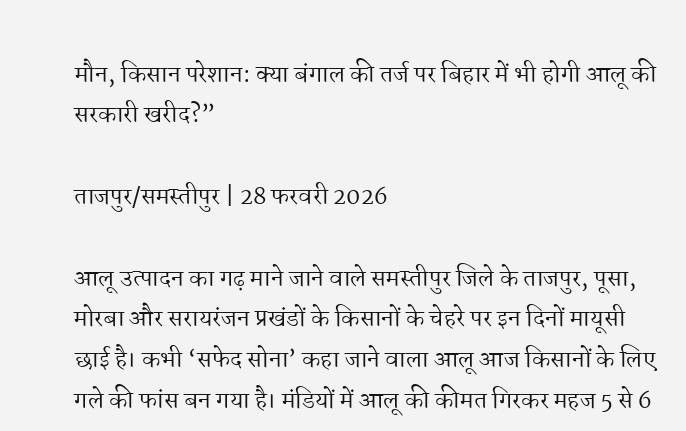मौन, किसान परेशान: क्या बंगाल की तर्ज पर बिहार में भी होगी आलू की सरकारी खरीद?”

ताजपुर/समस्तीपुर | 28 फरवरी 2026

आलू उत्पादन का गढ़ माने जाने वाले समस्तीपुर जिले के ताजपुर, पूसा, मोरबा और सरायरंजन प्रखंडों के किसानों के चेहरे पर इन दिनों मायूसी छाई है। कभी ‘सफेद सोना’ कहा जाने वाला आलू आज किसानों के लिए गले की फांस बन गया है। मंडियों में आलू की कीमत गिरकर महज 5 से 6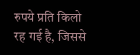रुपये प्रति किलो रह गई है, जिससे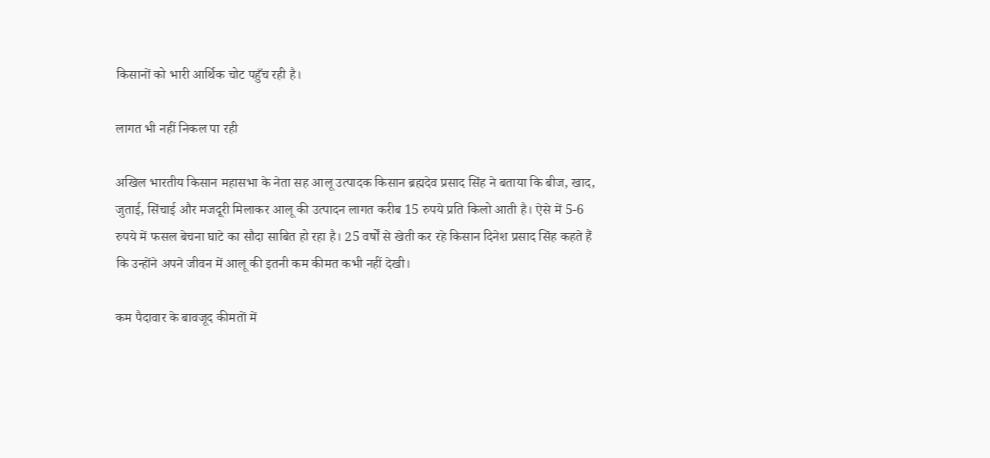किसानों को भारी आर्थिक चोट पहुँच रही है।

लागत भी नहीं निकल पा रही

अखिल भारतीय किसान महासभा के नेता सह आलू उत्पादक किसान ब्रह्मदेव प्रसाद सिंह ने बताया कि बीज, खाद, जुताई, सिंचाई और मजदूरी मिलाकर आलू की उत्पादन लागत करीब 15 रुपये प्रति किलो आती है। ऐसे में 5-6 रुपये में फसल बेचना घाटे का सौदा साबित हो रहा है। 25 वर्षों से खेती कर रहे किसान दिनेश प्रसाद सिंह कहते हैं कि उन्होंने अपने जीवन में आलू की इतनी कम कीमत कभी नहीं देखी।

कम पैदावार के बावजूद कीमतों में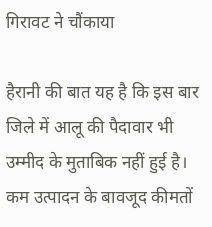गिरावट ने चौंकाया

हैरानी की बात यह है कि इस बार जिले में आलू की पैदावार भी उम्मीद के मुताबिक नहीं हुई है। कम उत्पादन के बावजूद कीमतों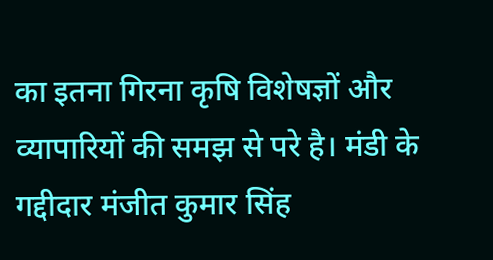का इतना गिरना कृषि विशेषज्ञों और व्यापारियों की समझ से परे है। मंडी के गद्दीदार मंजीत कुमार सिंह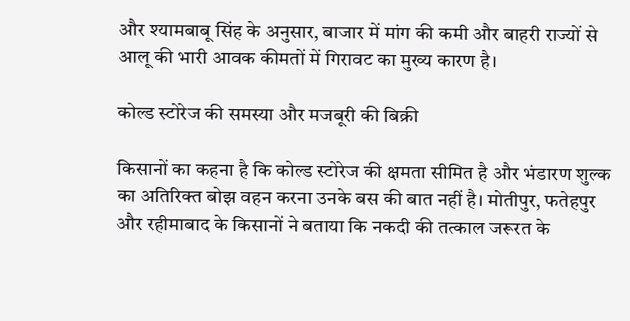और श्यामबाबू सिंह के अनुसार, बाजार में मांग की कमी और बाहरी राज्यों से आलू की भारी आवक कीमतों में गिरावट का मुख्य कारण है।

कोल्ड स्टोरेज की समस्या और मजबूरी की बिक्री

किसानों का कहना है कि कोल्ड स्टोरेज की क्षमता सीमित है और भंडारण शुल्क का अतिरिक्त बोझ वहन करना उनके बस की बात नहीं है। मोतीपुर, फतेहपुर और रहीमाबाद के किसानों ने बताया कि नकदी की तत्काल जरूरत के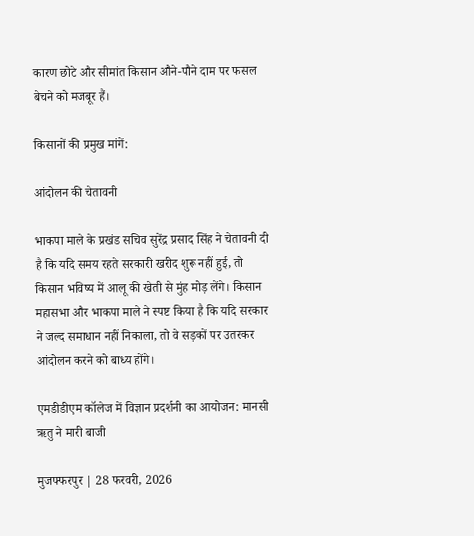कारण छोटे और सीमांत किसान औने-पौने दाम पर फसल बेचने को मजबूर हैं।

किसानों की प्रमुख मांगें:

आंदोलन की चेतावनी

भाकपा माले के प्रखंड सचिव सुरेंद्र प्रसाद सिंह ने चेतावनी दी है कि यदि समय रहते सरकारी खरीद शुरू नहीं हुई, तो किसान भविष्य में आलू की खेती से मुंह मोड़ लेंगे। किसान महासभा और भाकपा माले ने स्पष्ट किया है कि यदि सरकार ने जल्द समाधान नहीं निकाला, तो वे सड़कों पर उतरकर आंदोलन करने को बाध्य होंगे।

एमडीडीएम कॉलेज में विज्ञान प्रदर्शनी का आयोजन: मानसी ऋतु ने मारी बाजी

मुजफ्फरपुर | 28 फरवरी, 2026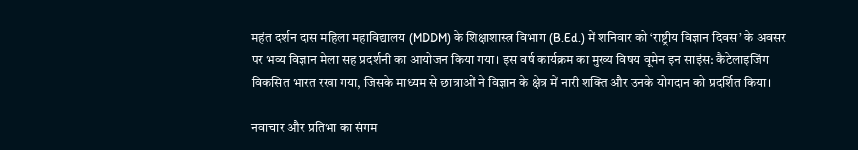महंत दर्शन दास महिला महाविद्यालय (MDDM) के शिक्षाशास्त्र विभाग (B.Ed.) में शनिवार को ‘राष्ट्रीय विज्ञान दिवस’ के अवसर पर भव्य विज्ञान मेला सह प्रदर्शनी का आयोजन किया गया। इस वर्ष कार्यक्रम का मुख्य विषय वूमेन इन साइंस: कैटेलाइजिंग विकसित भारत रखा गया, जिसके माध्यम से छात्राओं ने विज्ञान के क्षेत्र में नारी शक्ति और उनके योगदान को प्रदर्शित किया।

नवाचार और प्रतिभा का संगम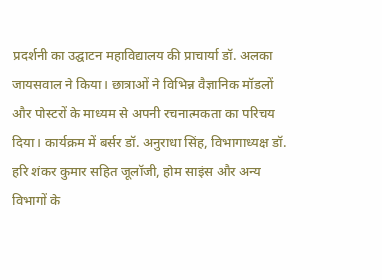प्रदर्शनी का उद्घाटन महाविद्यालय की प्राचार्या डॉ. अलका जायसवाल ने किया। छात्राओं ने विभिन्न वैज्ञानिक मॉडलों और पोस्टरों के माध्यम से अपनी रचनात्मकता का परिचय दिया। कार्यक्रम में बर्सर डॉ. अनुराधा सिंह, विभागाध्यक्ष डॉ. हरि शंकर कुमार सहित जूलॉजी, होम साइंस और अन्य विभागों के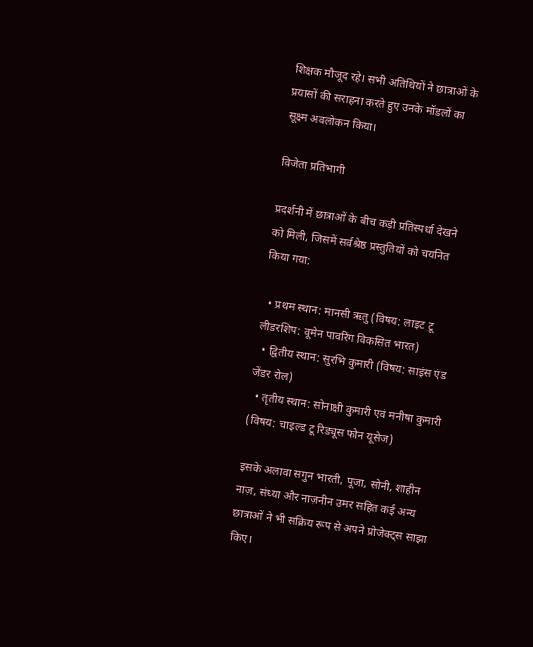शिक्षक मौजूद रहे। सभी अतिथियों ने छात्राओं के प्रयासों की सराहना करते हुए उनके मॉडलों का सूक्ष्म अवलोकन किया।

विजेता प्रतिभागी

प्रदर्शनी में छात्राओं के बीच कड़ी प्रतिस्पर्धा देखने को मिली, जिसमें सर्वश्रेष्ठ प्रस्तुतियों को चयनित किया गया:

  • प्रथम स्थान: मानसी ऋतु (विषय: लाइट टू लीडरशिप: वूमेन पावरिंग विकसित भारत)
  • द्वितीय स्थान: सुरभि कुमारी (विषय: साइंस एंड जेंडर रोल)
  • तृतीय स्थान: सोनाक्षी कुमारी एवं मनीषा कुमारी (विषय: चाइल्ड टू रिड्यूस फोन यूसेज)

इसके अलावा सगुन भारती, पूजा, सोनी, शाहीन नाज़, संध्या और नाज़नीन उमर सहित कई अन्य छात्राओं ने भी सक्रिय रूप से अपने प्रोजेक्ट्स साझा किए।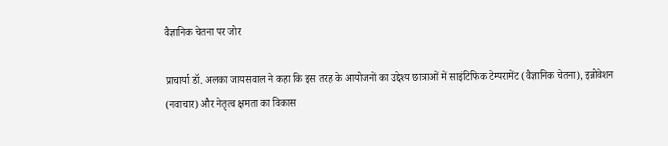वैज्ञानिक चेतना पर जोर

प्राचार्या डॉ. अलका जायसवाल ने कहा कि इस तरह के आयोजनों का उद्देश्य छात्राओं में साइंटिफिक टेम्परामेंट (वैज्ञानिक चेतना), इन्नोवेशन (नवाचार) और नेतृत्व क्षमता का विकास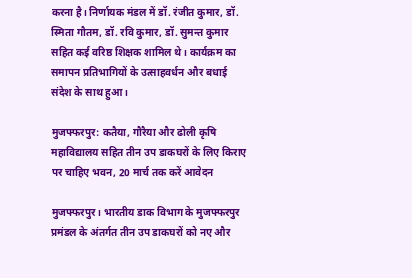करना है। निर्णायक मंडल में डॉ. रंजीत कुमार, डॉ. स्मिता गौतम, डॉ. रवि कुमार, डॉ. सुमन्त कुमार सहित कई वरिष्ठ शिक्षक शामिल थे। कार्यक्रम का समापन प्रतिभागियों के उत्साहवर्धन और बधाई संदेश के साथ हुआ।

मुजफ्फरपुर: कतैया, गौरैया और ढोली कृषि महाविद्यालय सहित तीन उप डाकघरों के लिए किराए पर चाहिए भवन, 20 मार्च तक करें आवेदन

मुजफ्फरपुर। भारतीय डाक विभाग के मुजफ्फरपुर प्रमंडल के अंतर्गत तीन उप डाकघरों को नए और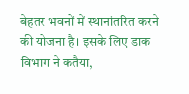बेहतर भवनों में स्थानांतरित करने की योजना है। इसके लिए डाक विभाग ने कतैया,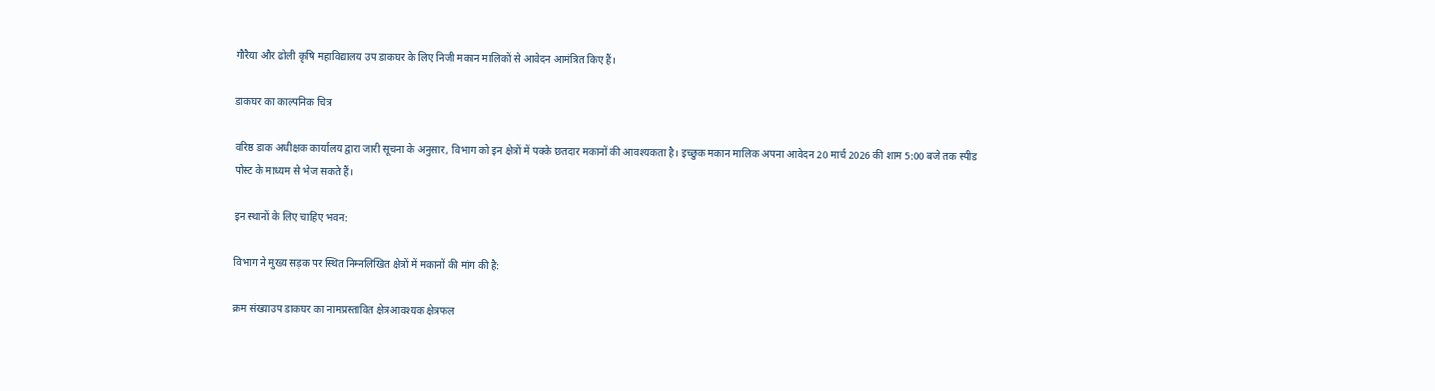गौरैया और ढोली कृषि महाविद्यालय उप डाकघर के लिए निजी मकान मालिकों से आवेदन आमंत्रित किए हैं।

डाकघर का काल्‍पनिक चित्र

वरिष्ठ डाक अधीक्षक कार्यालय द्वारा जारी सूचना के अनुसार, विभाग को इन क्षेत्रों में पक्के छतदार मकानों की आवश्यकता है। इच्छुक मकान मालिक अपना आवेदन 20 मार्च 2026 की शाम 5:00 बजे तक स्पीड पोस्ट के माध्यम से भेज सकते हैं।

इन स्थानों के लिए चाहिए भवन:

विभाग ने मुख्य सड़क पर स्थित निम्नलिखित क्षेत्रों में मकानों की मांग की है:

क्रम संख्याउप डाकघर का नामप्रस्तावित क्षेत्रआवश्यक क्षेत्रफल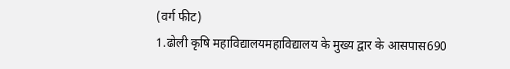(वर्ग फीट)
1.ढोली कृषि महाविद्यालयमहाविद्यालय के मुख्य द्वार के आसपास690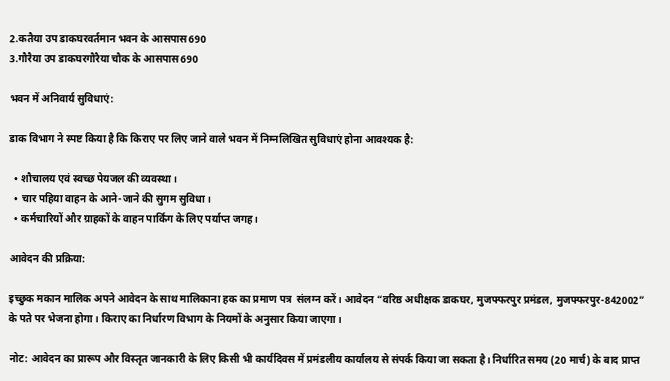2.कतैया उप डाकघरवर्तमान भवन के आसपास690
3.गौरैया उप डाकघरगौरैया चौक के आसपास690

भवन में अनिवार्य सुविधाएं:

डाक विभाग ने स्पष्ट किया है कि किराए पर लिए जाने वाले भवन में निम्नलिखित सुविधाएं होना आवश्यक है:

  • शौचालय एवं स्वच्छ पेयजल की व्यवस्था।
  • चार पहिया वाहन के आने-जाने की सुगम सुविधा।
  • कर्मचारियों और ग्राहकों के वाहन पार्किंग के लिए पर्याप्त जगह।

आवेदन की प्रक्रिया:

इच्छुक मकान मालिक अपने आवेदन के साथ मालिकाना हक का प्रमाण पत्र  संलग्न करें। आवेदन “वरिष्ठ अधीक्षक डाकघर, मुजफ्फरपुर प्रमंडल, मुजफ्फरपुर-842002” के पते पर भेजना होगा। किराए का निर्धारण विभाग के नियमों के अनुसार किया जाएगा।

नोट: आवेदन का प्रारूप और विस्तृत जानकारी के लिए किसी भी कार्यदिवस में प्रमंडलीय कार्यालय से संपर्क किया जा सकता है। निर्धारित समय (20 मार्च) के बाद प्राप्त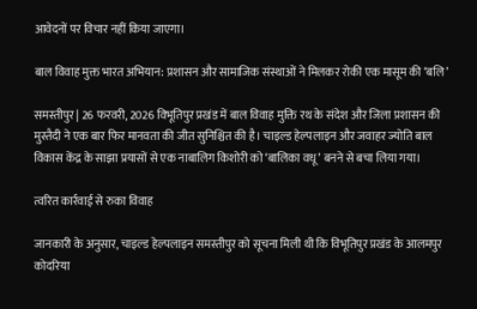आवेदनों पर विचार नहीं किया जाएगा।

बाल विवाह मुक्त भारत अभियान: प्रशासन और सामाजिक संस्थाओं ने मिलकर रोकी एक मासूम की ‘बलि’

समस्तीपुर | 26 फरवरी, 2026 विभूतिपुर प्रखंड में बाल विवाह मुक्ति रथ के संदेश और जिला प्रशासन की मुस्तैदी ने एक बार फिर मानवता की जीत सुनिश्चित की है। चाइल्ड हेल्पलाइन और जवाहर ज्योति बाल विकास केंद्र के साझा प्रयासों से एक नाबालिग किशोरी को ‘बालिका वधू’ बनने से बचा लिया गया।

त्वरित कार्रवाई से रुका विवाह

जानकारी के अनुसार, चाइल्ड हेल्पलाइन समस्तीपुर को सूचना मिली थी कि विभूतिपुर प्रखंड के आलमपुर कोदरिया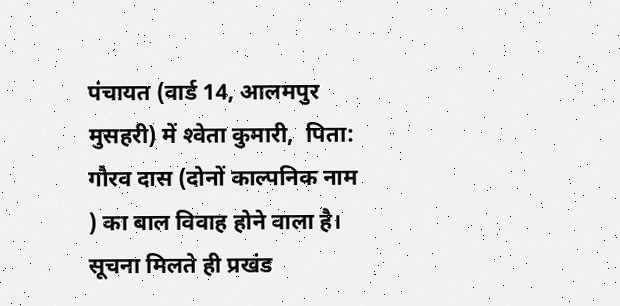पंचायत (वार्ड 14, आलमपुर मुसहरी) में श्‍वेता कुमारी,  पिता: गौरव दास (दोनों काल्‍पनिक नाम ) का बाल विवाह होने वाला है। सूचना मिलते ही प्रखंड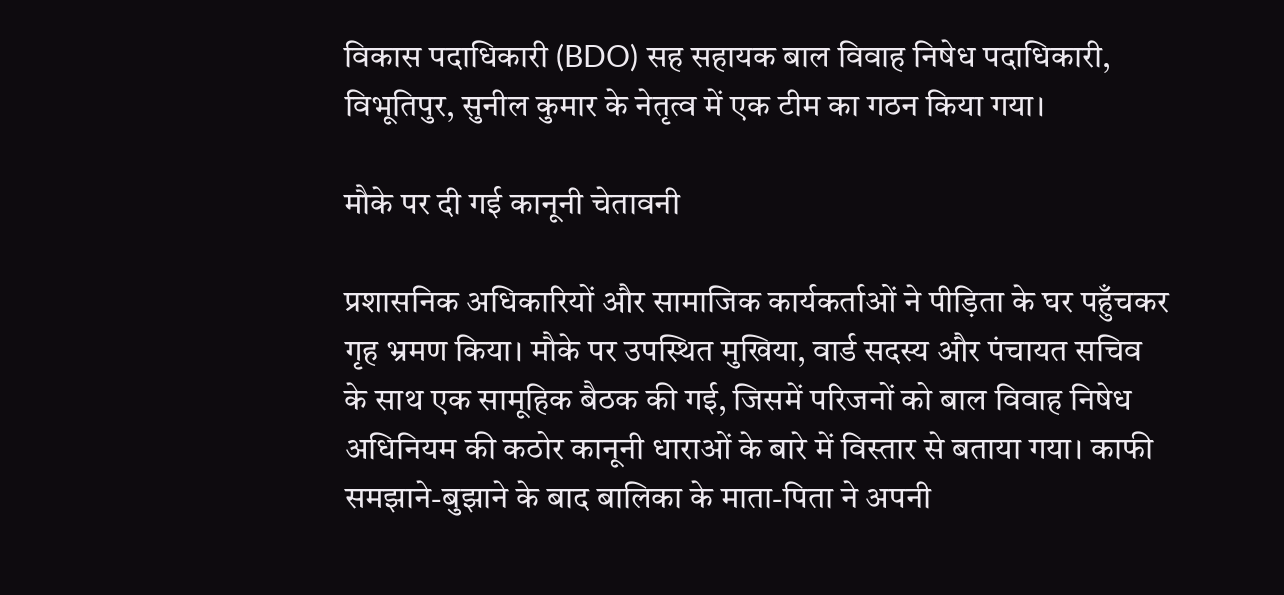विकास पदाधिकारी (BDO) सह सहायक बाल विवाह निषेध पदाधिकारी, विभूतिपुर, सुनील कुमार के नेतृत्व में एक टीम का गठन किया गया।

मौके पर दी गई कानूनी चेतावनी

प्रशासनिक अधिकारियों और सामाजिक कार्यकर्ताओं ने पीड़िता के घर पहुँचकर गृह भ्रमण किया। मौके पर उपस्थित मुखिया, वार्ड सदस्य और पंचायत सचिव के साथ एक सामूहिक बैठक की गई, जिसमें परिजनों को बाल विवाह निषेध अधिनियम की कठोर कानूनी धाराओं के बारे में विस्तार से बताया गया। काफी समझाने-बुझाने के बाद बालिका के माता-पिता ने अपनी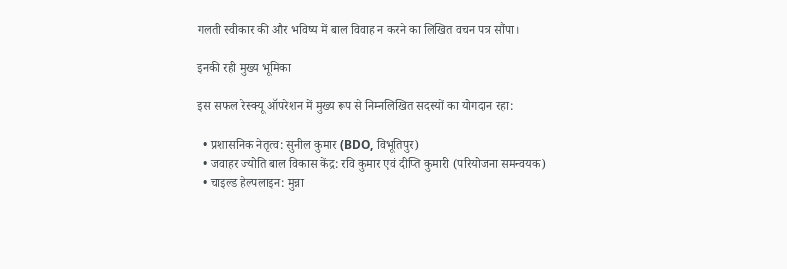गलती स्वीकार की और भविष्य में बाल विवाह न करने का लिखित वचन पत्र सौंपा।

इनकी रही मुख्य भूमिका

इस सफल रेस्क्यू ऑपरेशन में मुख्य रूप से निम्नलिखित सदस्यों का योगदान रहा:

  • प्रशासनिक नेतृत्व: सुनील कुमार (BDO, विभूतिपुर)
  • जवाहर ज्योति बाल विकास केंद्र: रवि कुमार एवं दीप्ति कुमारी (परियोजना समन्वयक)
  • चाइल्ड हेल्पलाइन: मुन्ना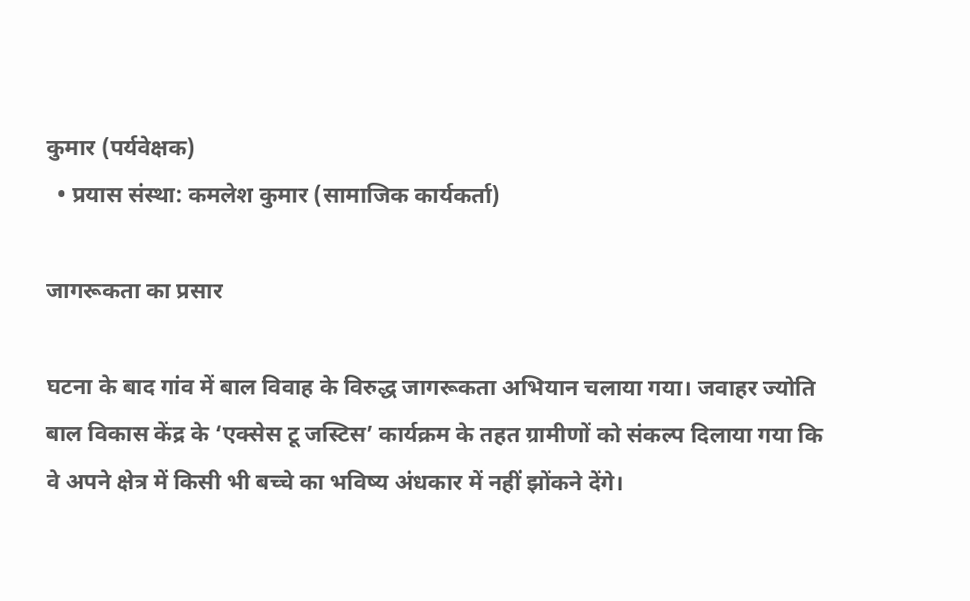कुमार (पर्यवेक्षक)
  • प्रयास संस्था: कमलेश कुमार (सामाजिक कार्यकर्ता)

जागरूकता का प्रसार

घटना के बाद गांव में बाल विवाह के विरुद्ध जागरूकता अभियान चलाया गया। जवाहर ज्योति बाल विकास केंद्र के ‘एक्सेस टू जस्टिस’ कार्यक्रम के तहत ग्रामीणों को संकल्प दिलाया गया कि वे अपने क्षेत्र में किसी भी बच्चे का भविष्य अंधकार में नहीं झोंकने देंगे।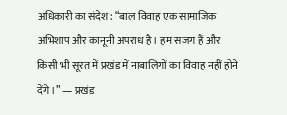अधिकारी का संदेश: “बाल विवाह एक सामाजिक अभिशाप और कानूनी अपराध है। हम सजग हैं और किसी भी सूरत में प्रखंड में नाबालिगों का विवाह नहीं होने देंगे।” — प्रखंड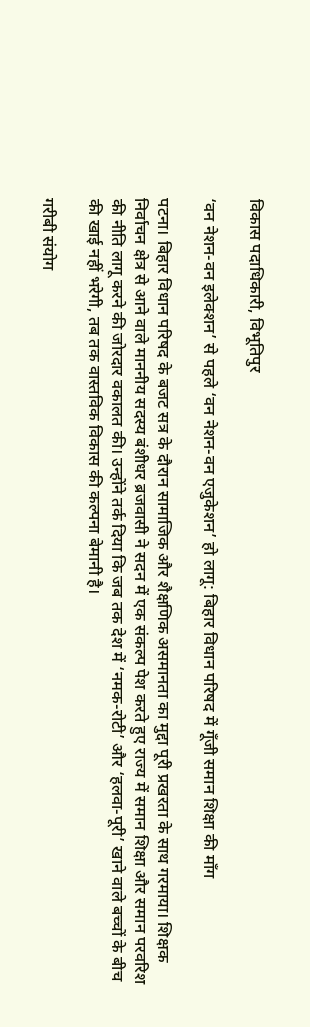विकास पदाधिकारी, विभूतिपुर

‘वन नेशन-वन इलेक्शन’ से पहले ‘वन नेशन-वन एजुकेशन’ हो लागू: बिहार विधान परिषद में गूँजी समान शिक्षा की माँग

पटना। बिहार विधान परिषद के बजट सत्र के दौरान सामाजिक और शैक्षणिक असमानता का मुद्दा पूरी प्रखरता के साथ गरमाया। शिक्षक निर्वाचन क्षेत्र से आने वाले माननीय सदस्य बंशीधर ब्रजवासी ने सदन में एक संकल्प पेश करते हुए राज्य में समान शिक्षा और समान परवरिश की नीति लागू करने की जोरदार वकालत की। उन्होंने तर्क दिया कि जब तक देश में ‘नमक-रोटी’ और ‘हलवा-पूरी’ खाने वाले बच्चों के बीच की खाई नहीं भरेगी, तब तक वास्तविक विकास की कल्पना बेमानी है।

गरीबी संयोग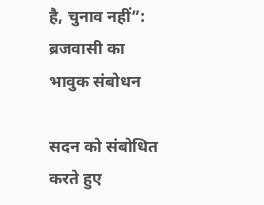है, चुनाव नहीं”: ब्रजवासी का भावुक संबोधन

सदन को संबोधित करते हुए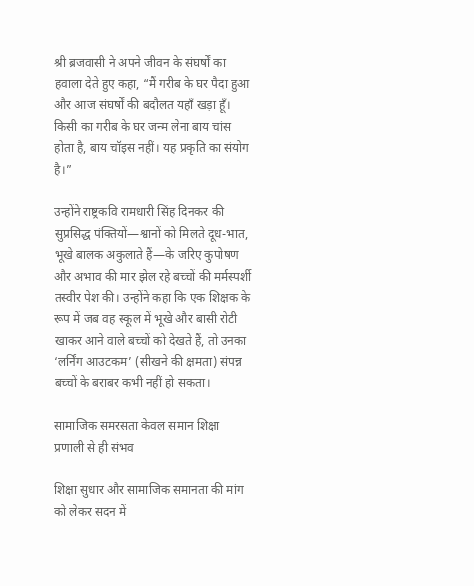श्री ब्रजवासी ने अपने जीवन के संघर्षों का हवाला देते हुए कहा, “मैं गरीब के घर पैदा हुआ और आज संघर्षों की बदौलत यहाँ खड़ा हूँ। किसी का गरीब के घर जन्म लेना बाय चांस होता है, बाय चॉइस नहीं। यह प्रकृति का संयोग है।”

उन्होंने राष्ट्रकवि रामधारी सिंह दिनकर की सुप्रसिद्ध पंक्तियों—श्वानों को मिलते दूध-भात, भूखे बालक अकुलाते हैं—के जरिए कुपोषण और अभाव की मार झेल रहे बच्चों की मर्मस्पर्शी तस्वीर पेश की। उन्होंने कहा कि एक शिक्षक के रूप में जब वह स्कूल में भूखे और बासी रोटी खाकर आने वाले बच्चों को देखते हैं, तो उनका ‘लर्निंग आउटकम’ (सीखने की क्षमता) संपन्न बच्चों के बराबर कभी नहीं हो सकता।

सामाजिक समरसता केवल समान शिक्षा प्रणाली से ही संभव

शिक्षा सुधार और सामाजिक समानता की मांग को लेकर सदन में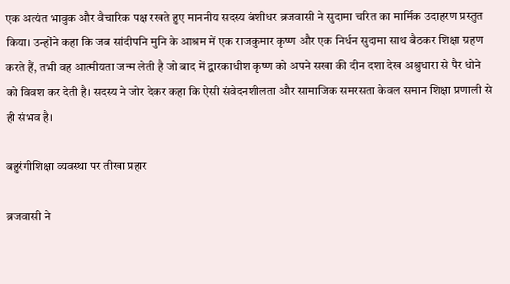एक अत्यंत भावुक और वैचारिक पक्ष रखते हुए माननीय सदस्य बंशीधर ब्रजवासी ने सुदामा चरित का मार्मिक उदाहरण प्रस्तुत किया। उन्होंने कहा कि जब सांदीपनि मुनि के आश्रम में एक राजकुमार कृष्ण और एक निर्धन सुदामा साथ बैठकर शिक्षा ग्रहण करते हैं, तभी वह आत्मीयता जन्म लेती है जो बाद में द्वारकाधीश कृष्ण को अपने सखा की दीन दशा देख अश्रुधारा से पैर धोने को विवश कर देती है। सदस्य ने जोर देकर कहा कि ऐसी संवेदनशीलता और सामाजिक समरसता केवल समान शिक्षा प्रणाली से ही संभव है।

बहुरंगीशिक्षा व्यवस्था पर तीखा प्रहार

ब्रजवासी ने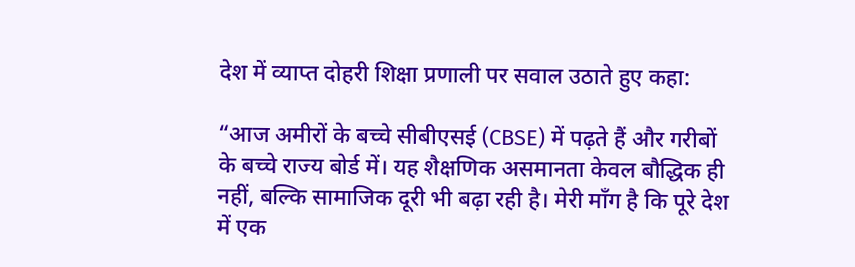देश में व्याप्त दोहरी शिक्षा प्रणाली पर सवाल उठाते हुए कहा:

“आज अमीरों के बच्चे सीबीएसई (CBSE) में पढ़ते हैं और गरीबों के बच्चे राज्य बोर्ड में। यह शैक्षणिक असमानता केवल बौद्धिक ही नहीं, बल्कि सामाजिक दूरी भी बढ़ा रही है। मेरी माँग है कि पूरे देश में एक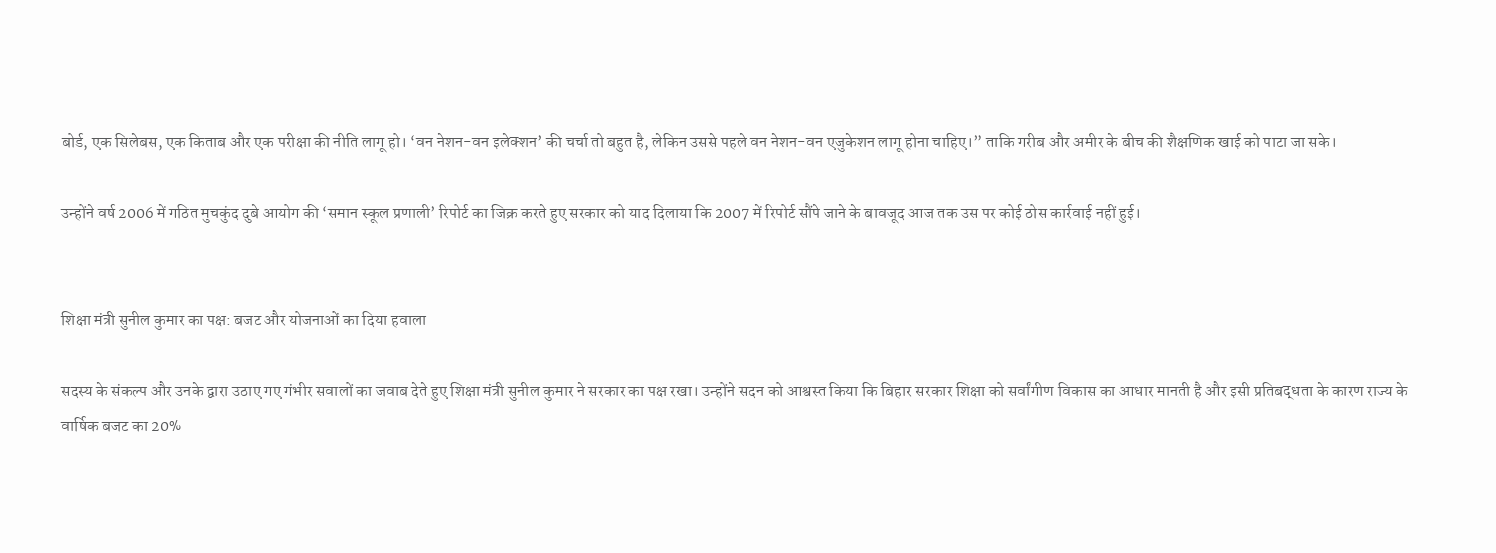बोर्ड, एक सिलेबस, एक किताब और एक परीक्षा की नीति लागू हो। ‘वन नेशन-वन इलेक्शन’ की चर्चा तो बहुत है, लेकिन उससे पहले वन नेशन-वन एजुकेशन लागू होना चाहिए।” ताकि गरीब और अमीर के बीच की शैक्षणिक खाई को पाटा जा सके।

उन्होंने वर्ष 2006 में गठित मुचकुंद दुबे आयोग की ‘समान स्कूल प्रणाली’ रिपोर्ट का जिक्र करते हुए सरकार को याद दिलाया कि 2007 में रिपोर्ट सौंपे जाने के बावजूद आज तक उस पर कोई ठोस कार्रवाई नहीं हुई।


शिक्षा मंत्री सुनील कुमार का पक्ष: बजट और योजनाओं का दिया हवाला

सदस्य के संकल्प और उनके द्वारा उठाए गए गंभीर सवालों का जवाब देते हुए शिक्षा मंत्री सुनील कुमार ने सरकार का पक्ष रखा। उन्होंने सदन को आश्वस्त किया कि बिहार सरकार शिक्षा को सर्वांगीण विकास का आधार मानती है और इसी प्रतिबद्धता के कारण राज्य के वार्षिक बजट का 20%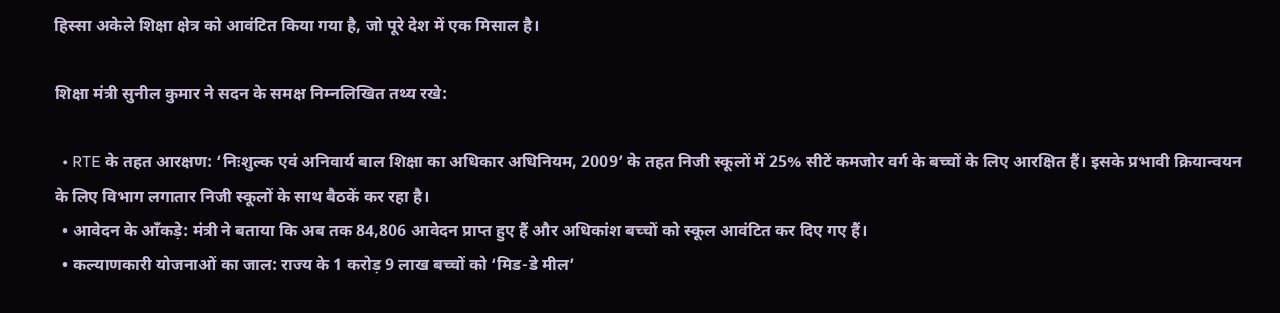हिस्सा अकेले शिक्षा क्षेत्र को आवंटित किया गया है, जो पूरे देश में एक मिसाल है।

शिक्षा मंत्री सुनील कुमार ने सदन के समक्ष निम्नलिखित तथ्य रखे:

  • RTE के तहत आरक्षण: ‘निःशुल्क एवं अनिवार्य बाल शिक्षा का अधिकार अधिनियम, 2009’ के तहत निजी स्कूलों में 25% सीटें कमजोर वर्ग के बच्चों के लिए आरक्षित हैं। इसके प्रभावी क्रियान्वयन के लिए विभाग लगातार निजी स्कूलों के साथ बैठकें कर रहा है।
  • आवेदन के आँकड़े: मंत्री ने बताया कि अब तक 84,806 आवेदन प्राप्त हुए हैं और अधिकांश बच्चों को स्कूल आवंटित कर दिए गए हैं।
  • कल्याणकारी योजनाओं का जाल: राज्य के 1 करोड़ 9 लाख बच्चों को ‘मिड-डे मील’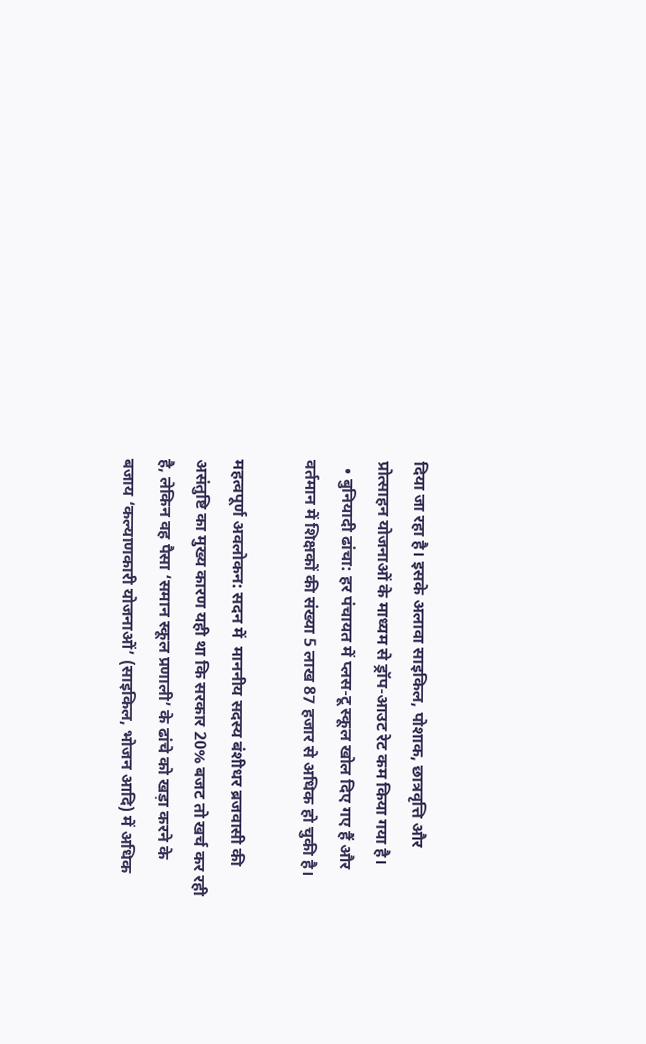दिया जा रहा है। इसके अलावा साइकिल, पोशाक, छात्रवृत्ति और प्रोत्साहन योजनाओं के माध्यम से ड्रॉप-आउट रेट कम किया गया है।
  • बुनियादी ढांचा: हर पंचायत में प्लस-टू स्कूल खोल दिए गए हैं और वर्तमान में शिक्षकों की संख्या 5 लाख 87 हजार से अधिक हो चुकी है।

महत्वपूर्ण अवलोकन: सदन में  माननीय सदस्य बंशीधर ब्रजवासी की असंतुष्टि का मुख्य कारण यही था कि सरकार 20% बजट तो खर्च कर रही है, लेकिन वह पैसा ‘समान स्कूल प्रणाली’ के ढांचे को खड़ा करने के बजाय ‘कल्याणकारी योजनाओं’ (साइकिल, भोजन आदि) में अधिक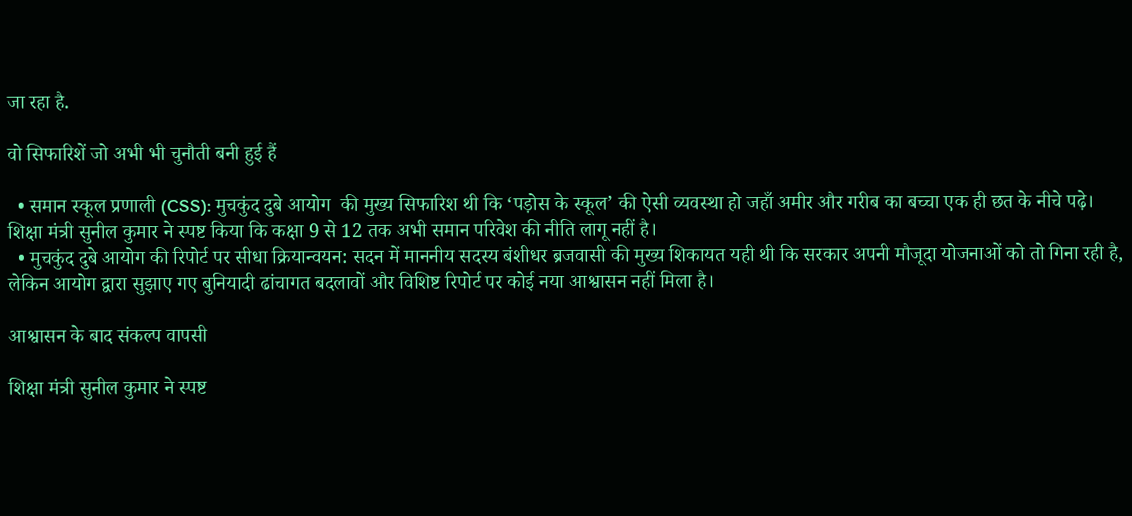जा रहा है.

वो सिफारिशें जो अभी भी चुनौती बनी हुई हैं

  • समान स्कूल प्रणाली (CSS): मुचकुंद दुबे आयोग  की मुख्य सिफारिश थी कि ‘पड़ोस के स्कूल’ की ऐसी व्यवस्था हो जहाँ अमीर और गरीब का बच्चा एक ही छत के नीचे पढ़े।  शिक्षा मंत्री सुनील कुमार ने स्पष्ट किया कि कक्षा 9 से 12 तक अभी समान परिवेश की नीति लागू नहीं है।
  • मुचकुंद दुबे आयोग की रिपोर्ट पर सीधा क्रियान्वयन: सदन में माननीय सदस्य बंशीधर ब्रजवासी की मुख्य शिकायत यही थी कि सरकार अपनी मौजूदा योजनाओं को तो गिना रही है, लेकिन आयोग द्वारा सुझाए गए बुनियादी ढांचागत बदलावों और विशिष्ट रिपोर्ट पर कोई नया आश्वासन नहीं मिला है।

आश्वासन के बाद संकल्प वापसी

शिक्षा मंत्री सुनील कुमार ने स्पष्ट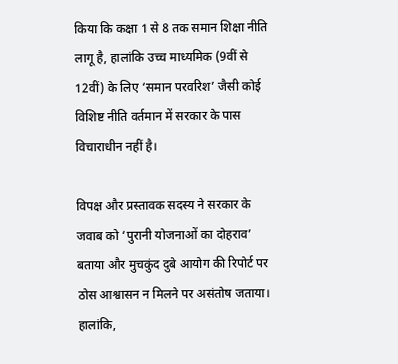किया कि कक्षा 1 से 8 तक समान शिक्षा नीति लागू है, हालांकि उच्च माध्यमिक (9वीं से 12वीं) के लिए ‘समान परवरिश’ जैसी कोई विशिष्ट नीति वर्तमान में सरकार के पास विचाराधीन नहीं है।

विपक्ष और प्रस्तावक सदस्य ने सरकार के जवाब को ‘पुरानी योजनाओं का दोहराव’ बताया और मुचकुंद दुबे आयोग की रिपोर्ट पर ठोस आश्वासन न मिलने पर असंतोष जताया। हालांकि,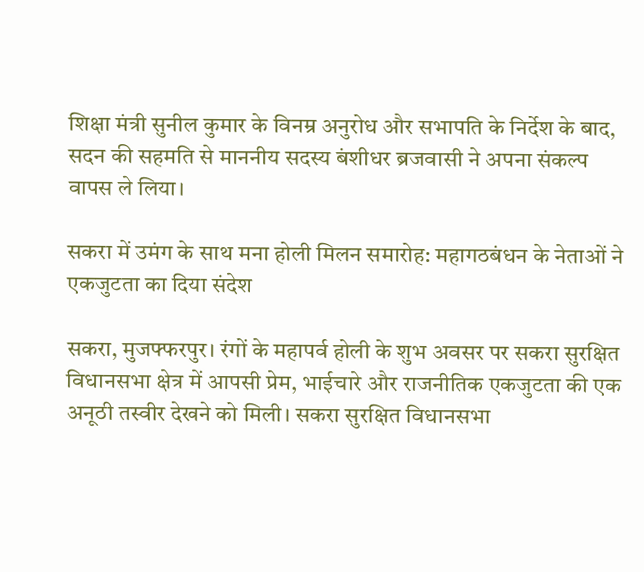शिक्षा मंत्री सुनील कुमार के विनम्र अनुरोध और सभापति के निर्देश के बाद, सदन की सहमति से माननीय सदस्य बंशीधर ब्रजवासी ने अपना संकल्प वापस ले लिया।

सकरा में उमंग के साथ मना होली मिलन समारोह: महागठबंधन के नेताओं ने एकजुटता का दिया संदेश

सकरा, मुजफ्फरपुर। रंगों के महापर्व होली के शुभ अवसर पर सकरा सुरक्षित विधानसभा क्षेत्र में आपसी प्रेम, भाईचारे और राजनीतिक एकजुटता की एक अनूठी तस्वीर देखने को मिली। सकरा सुरक्षित विधानसभा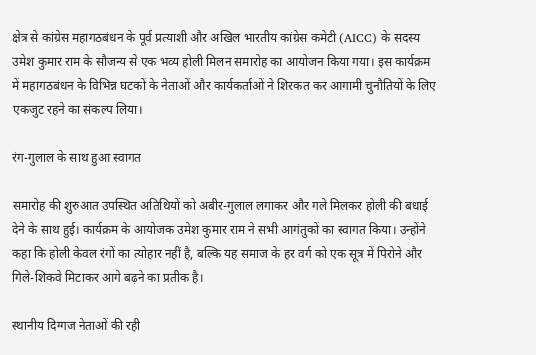क्षेत्र से कांग्रेस महागठबंधन के पूर्व प्रत्याशी और अखिल भारतीय कांग्रेस कमेटी (AICC) के सदस्य उमेश कुमार राम के सौजन्य से एक भव्य होली मिलन समारोह का आयोजन किया गया। इस कार्यक्रम में महागठबंधन के विभिन्न घटकों के नेताओं और कार्यकर्ताओं ने शिरकत कर आगामी चुनौतियों के लिए एकजुट रहने का संकल्प लिया।

रंग-गुलाल के साथ हुआ स्वागत

समारोह की शुरुआत उपस्थित अतिथियों को अबीर-गुलाल लगाकर और गले मिलकर होली की बधाई देने के साथ हुई। कार्यक्रम के आयोजक उमेश कुमार राम ने सभी आगंतुकों का स्वागत किया। उन्होंने कहा कि होली केवल रंगों का त्योहार नहीं है, बल्कि यह समाज के हर वर्ग को एक सूत्र में पिरोने और गिले-शिकवे मिटाकर आगे बढ़ने का प्रतीक है।

स्‍थानीय दिग्गज नेताओं की रही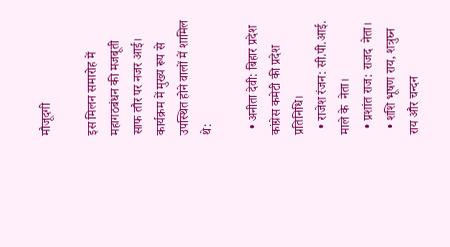मौजूदगी

इस मिलन समारोह में महागठबंधन की मजबूती साफ तौर पर नजर आई। कार्यक्रम में मुख्य रूप से उपस्थित होने वालों में शामिल थे:

  • अनीता देवी: बिहार प्रदेश कांग्रेस कमेटी की प्रदेश प्रतिनिधि।
  • राजेश रंजन: सी.पी.आई. माले के  नेता।
  • प्रशांत राज: राजद  नेता।
  • शशि भूषण राय, शत्रुघ्न राय और चन्दन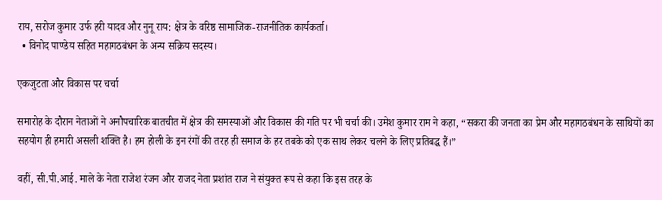राय, सरोज कुमार उर्फ हरी यादव और नुनू राय: क्षेत्र के वरिष्ठ सामाजिक-राजनीतिक कार्यकर्ता।
  • विनोद पाण्डेय सहित महागठबंधन के अन्य सक्रिय सदस्य।

एकजुटता और विकास पर चर्चा

समारोह के दौरान नेताओं ने अनौपचारिक बातचीत में क्षेत्र की समस्याओं और विकास की गति पर भी चर्चा की। उमेश कुमार राम ने कहा, “सकरा की जनता का प्रेम और महागठबंधन के साथियों का सहयोग ही हमारी असली शक्ति है। हम होली के इन रंगों की तरह ही समाज के हर तबके को एक साथ लेकर चलने के लिए प्रतिबद्ध हैं।”

वहीं, सी.पी.आई. माले के नेता राजेश रंजन और राजद नेता प्रशांत राज ने संयुक्त रूप से कहा कि इस तरह के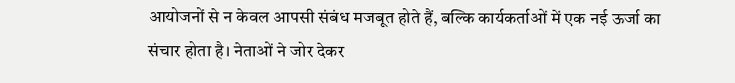आयोजनों से न केवल आपसी संबंध मजबूत होते हैं, बल्कि कार्यकर्ताओं में एक नई ऊर्जा का संचार होता है। नेताओं ने जोर देकर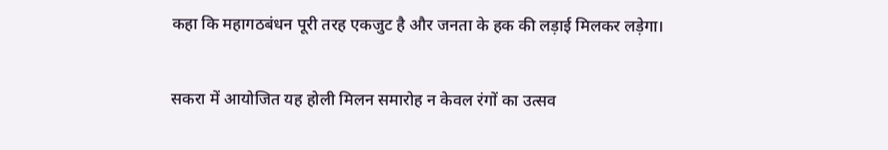कहा कि महागठबंधन पूरी तरह एकजुट है और जनता के हक की लड़ाई मिलकर लड़ेगा।


सकरा में आयोजित यह होली मिलन समारोह न केवल रंगों का उत्सव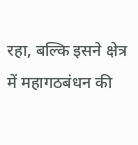रहा, बल्कि इसने क्षेत्र में महागठबंधन की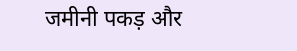जमीनी पकड़ और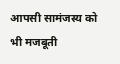आपसी सामंजस्य को भी मजबूती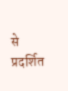से प्रदर्शित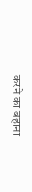करने का बहाना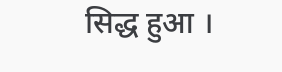सिद्ध हुआ ।